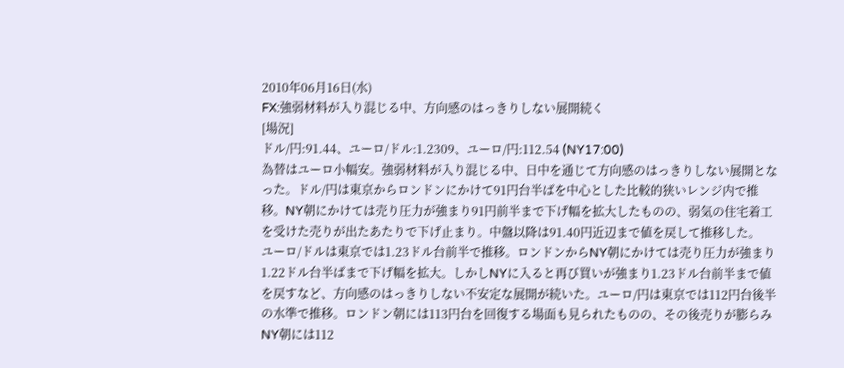2010年06月16日(水)
FX:強弱材料が入り混じる中、方向感のはっきりしない展開続く
[場況]
ドル/円:91.44、ユーロ/ドル:1.2309、ユーロ/円:112.54 (NY17:00)
為替はユーロ小幅安。強弱材料が入り混じる中、日中を通じて方向感のはっきりしない展開となった。ドル/円は東京からロンドンにかけて91円台半ばを中心とした比較的狭いレンジ内で推移。NY朝にかけては売り圧力が強まり91円前半まで下げ幅を拡大したものの、弱気の住宅着工を受けた売りが出たあたりで下げ止まり。中盤以降は91.40円近辺まで値を戻して推移した。
ユーロ/ドルは東京では1.23ドル台前半で推移。ロンドンからNY朝にかけては売り圧力が強まり1.22ドル台半ばまで下げ幅を拡大。しかしNYに入ると再び買いが強まり1.23ドル台前半まで値を戻すなど、方向感のはっきりしない不安定な展開が続いた。ユーロ/円は東京では112円台後半の水準で推移。ロンドン朝には113円台を回復する場面も見られたものの、その後売りが膨らみNY朝には112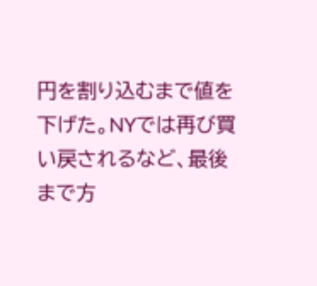円を割り込むまで値を下げた。NYでは再び買い戻されるなど、最後まで方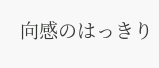向感のはっきり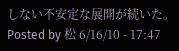しない不安定な展開が続いた。
Posted by 松 6/16/10 - 17:47